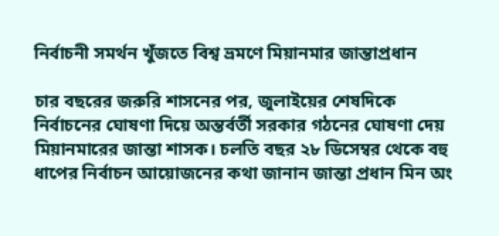নির্বাচনী সমর্থন খুঁজতে বিশ্ব ভ্রমণে মিয়ানমার জান্তাপ্রধান

চার বছরের জরুরি শাসনের পর, জুলাইয়ের শেষদিকে নির্বাচনের ঘোষণা দিয়ে অন্তর্বর্তী সরকার গঠনের ঘোষণা দেয় মিয়ানমারের জান্তা শাসক। চলতি বছর ২৮ ডিসেম্বর থেকে বহু ধাপের নির্বাচন আয়োজনের কথা জানান জান্তা প্রধান মিন অং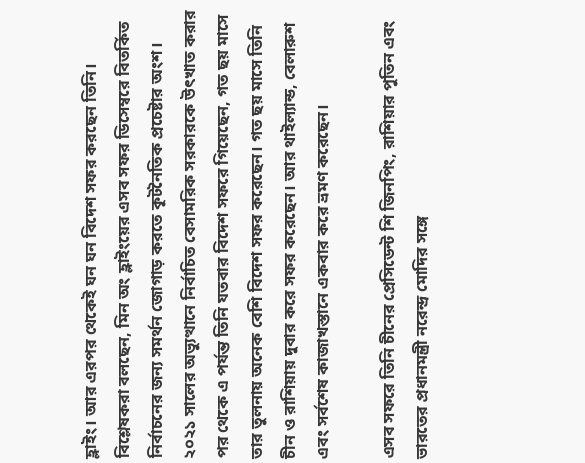হ্লাইং। আর এরপর থেকেই ঘন ঘন বিদেশ সফর করছেন তিনি। বিশ্লেষকরা বলছেন, মিন অং হ্লাইংয়ের এসব সফর ডিসেম্বরে বিতর্কিত নির্বাচনের জন্য সমর্থন জোগাড় করতে কূটনৈতিক প্রচেষ্টার অংশ। ২০২১ সালের অভ্যুত্থানে নির্বাচিত বেসামরিক সরকারকে উৎখাত করার পর থেকে এ পর্যন্ত তিনি যতবার বিদেশ সফরে গিয়েছেন, গত ছয় মাসে তার তুলনায় অনেক বেশি বিদেশ সফর করেছেন। গত ছয় মাসে তিনি চীন ও রাশিয়ায় দুবার করে সফর করেছেন। আর থাইল্যান্ড, বেলারুশ এবং সর্বশেষ কাজাখস্তানে একবার করে ভ্রমণ করেছেন।

এসব সফরে তিনি চীনের প্রেসিডেন্ট শি জিনপিং, রাশিয়ার পুতিন এবং ভারতের প্রধানমন্ত্রী নরেন্দ্র মোদির সঙ্গে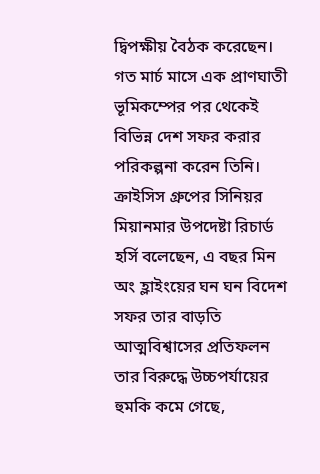দ্বিপক্ষীয় বৈঠক করেছেন। গত মার্চ মাসে এক প্রাণঘাতী ভূমিকম্পের পর থেকেই বিভিন্ন দেশ সফর করার পরিকল্পনা করেন তিনি। ক্রাইসিস গ্রুপের সিনিয়র মিয়ানমার উপদেষ্টা রিচার্ড হর্সি বলেছেন, এ বছর মিন অং হ্লাইংয়ের ঘন ঘন বিদেশ সফর তার বাড়তি আত্মবিশ্বাসের প্রতিফলন তার বিরুদ্ধে উচ্চপর্যায়ের হুমকি কমে গেছে,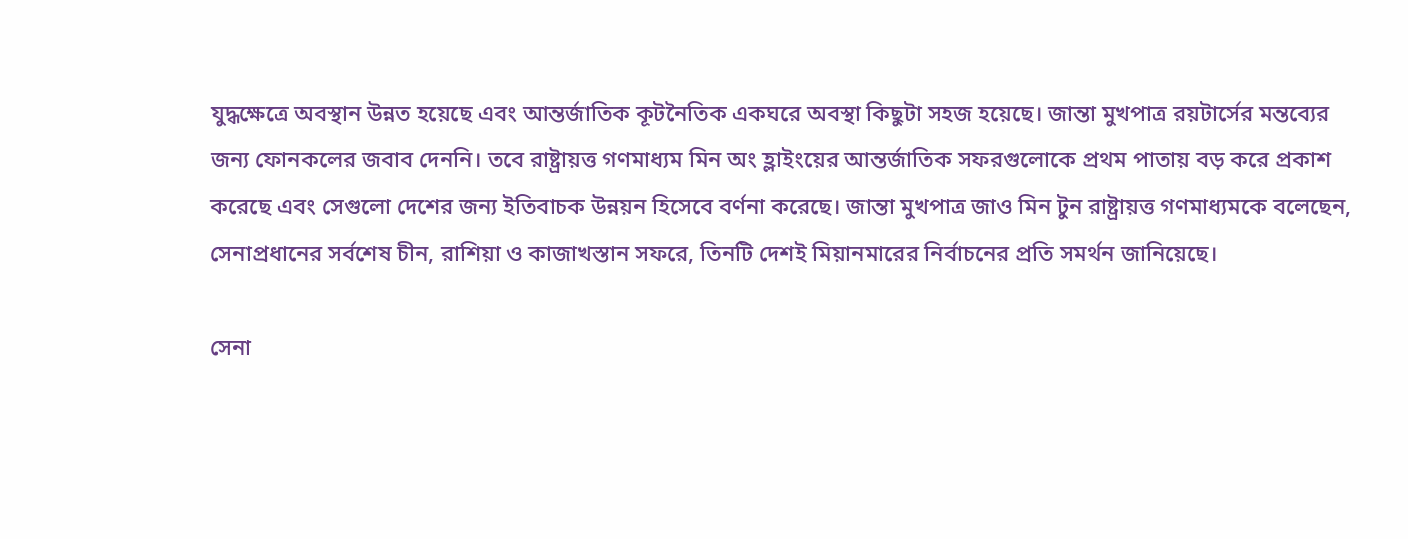যুদ্ধক্ষেত্রে অবস্থান উন্নত হয়েছে এবং আন্তর্জাতিক কূটনৈতিক একঘরে অবস্থা কিছুটা সহজ হয়েছে। জান্তা মুখপাত্র রয়টার্সের মন্তব্যের জন্য ফোনকলের জবাব দেননি। তবে রাষ্ট্রায়ত্ত গণমাধ্যম মিন অং হ্লাইংয়ের আন্তর্জাতিক সফরগুলোকে প্রথম পাতায় বড় করে প্রকাশ করেছে এবং সেগুলো দেশের জন্য ইতিবাচক উন্নয়ন হিসেবে বর্ণনা করেছে। জান্তা মুখপাত্র জাও মিন টুন রাষ্ট্রায়ত্ত গণমাধ্যমকে বলেছেন, সেনাপ্রধানের সর্বশেষ চীন, রাশিয়া ও কাজাখস্তান সফরে, তিনটি দেশই মিয়ানমারের নির্বাচনের প্রতি সমর্থন জানিয়েছে।

সেনা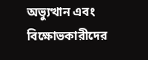অভ্যুত্থান এবং বিক্ষোভকারীদের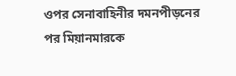ওপর সেনাবাহিনীর দমনপীড়নের পর মিয়ানমারকে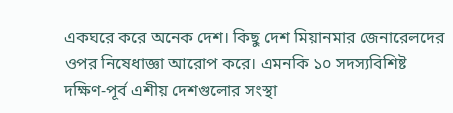একঘরে করে অনেক দেশ। কিছু দেশ মিয়ানমার জেনারেলদের ওপর নিষেধাজ্ঞা আরোপ করে। এমনকি ১০ সদস্যবিশিষ্ট দক্ষিণ-পূর্ব এশীয় দেশগুলোর সংস্থা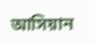আসিয়ান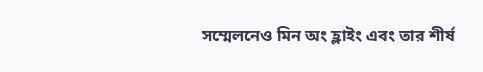সম্মেলনেও মিন অং হ্লাইং এবং তার শীর্ষ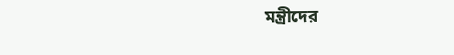মন্ত্রীদের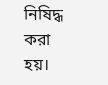নিষিদ্ধ করা হয়।